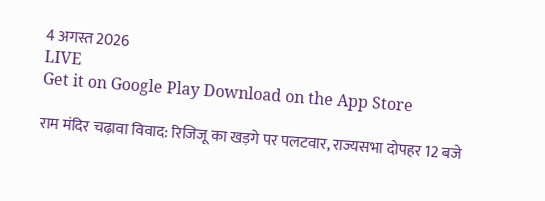4 अगस्त 2026
LIVE
Get it on Google Play Download on the App Store

राम मंदिर चढ़ावा विवाद: रिजिजू का खड़गे पर पलटवार, राज्यसभा दोपहर 12 बजे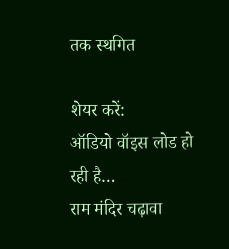तक स्थगित

शेयर करें:
ऑडियो वॉइस लोड हो रही है…
राम मंदिर चढ़ावा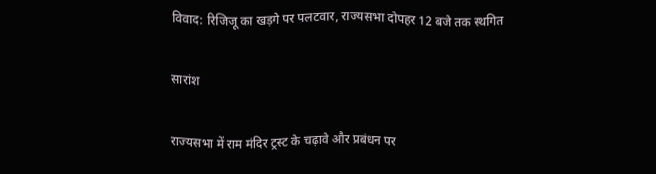विवाद: रिजिजू का खड़गे पर पलटवार, राज्यसभा दोपहर 12 बजे तक स्थगित

सारांश

राज्यसभा में राम मंदिर ट्रस्ट के चढ़ावे और प्रबंधन पर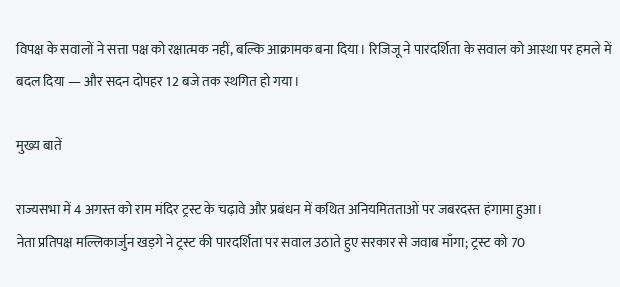विपक्ष के सवालों ने सत्ता पक्ष को रक्षात्मक नहीं, बल्कि आक्रामक बना दिया। रिजिजू ने पारदर्शिता के सवाल को आस्था पर हमले में बदल दिया — और सदन दोपहर 12 बजे तक स्थगित हो गया।

मुख्य बातें

राज्यसभा में 4 अगस्त को राम मंदिर ट्रस्ट के चढ़ावे और प्रबंधन में कथित अनियमितताओं पर जबरदस्त हंगामा हुआ।
नेता प्रतिपक्ष मल्लिकार्जुन खड़गे ने ट्रस्ट की पारदर्शिता पर सवाल उठाते हुए सरकार से जवाब माँगा; ट्रस्ट को 70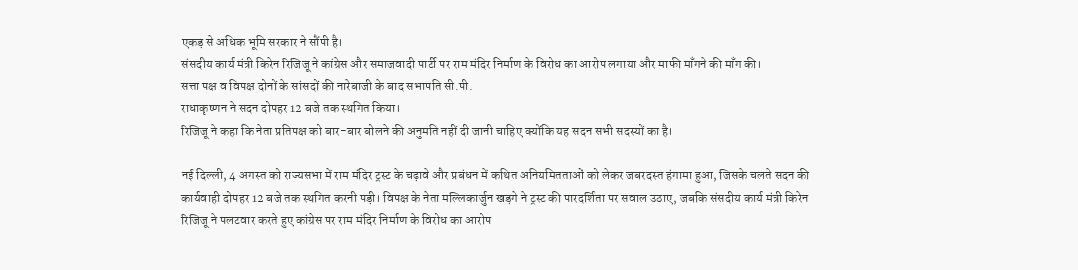एकड़ से अधिक भूमि सरकार ने सौंपी है।
संसदीय कार्य मंत्री किरेन रिजिजू ने कांग्रेस और समाजवादी पार्टी पर राम मंदिर निर्माण के विरोध का आरोप लगाया और माफी माँगने की माँग की।
सत्ता पक्ष व विपक्ष दोनों के सांसदों की नारेबाजी के बाद सभापति सी.पी.
राधाकृष्णन ने सदन दोपहर 12 बजे तक स्थगित किया।
रिजिजू ने कहा कि नेता प्रतिपक्ष को बार-बार बोलने की अनुमति नहीं दी जानी चाहिए क्योंकि यह सदन सभी सदस्यों का है।

नई दिल्ली, 4 अगस्त को राज्यसभा में राम मंदिर ट्रस्ट के चढ़ावे और प्रबंधन में कथित अनियमितताओं को लेकर जबरदस्त हंगामा हुआ, जिसके चलते सदन की कार्यवाही दोपहर 12 बजे तक स्थगित करनी पड़ी। विपक्ष के नेता मल्लिकार्जुन खड़गे ने ट्रस्ट की पारदर्शिता पर सवाल उठाए, जबकि संसदीय कार्य मंत्री किरेन रिजिजू ने पलटवार करते हुए कांग्रेस पर राम मंदिर निर्माण के विरोध का आरोप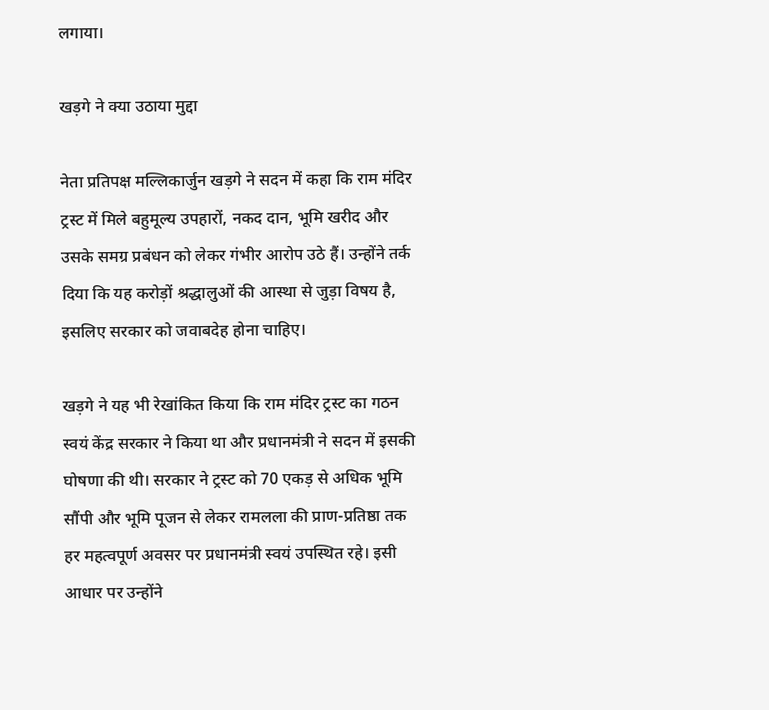लगाया।

खड़गे ने क्या उठाया मुद्दा

नेता प्रतिपक्ष मल्लिकार्जुन खड़गे ने सदन में कहा कि राम मंदिर ट्रस्ट में मिले बहुमूल्य उपहारों, नकद दान, भूमि खरीद और उसके समग्र प्रबंधन को लेकर गंभीर आरोप उठे हैं। उन्होंने तर्क दिया कि यह करोड़ों श्रद्धालुओं की आस्था से जुड़ा विषय है, इसलिए सरकार को जवाबदेह होना चाहिए।

खड़गे ने यह भी रेखांकित किया कि राम मंदिर ट्रस्ट का गठन स्वयं केंद्र सरकार ने किया था और प्रधानमंत्री ने सदन में इसकी घोषणा की थी। सरकार ने ट्रस्ट को 70 एकड़ से अधिक भूमि सौंपी और भूमि पूजन से लेकर रामलला की प्राण-प्रतिष्ठा तक हर महत्वपूर्ण अवसर पर प्रधानमंत्री स्वयं उपस्थित रहे। इसी आधार पर उन्होंने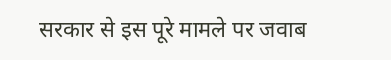सरकार से इस पूरे मामले पर जवाब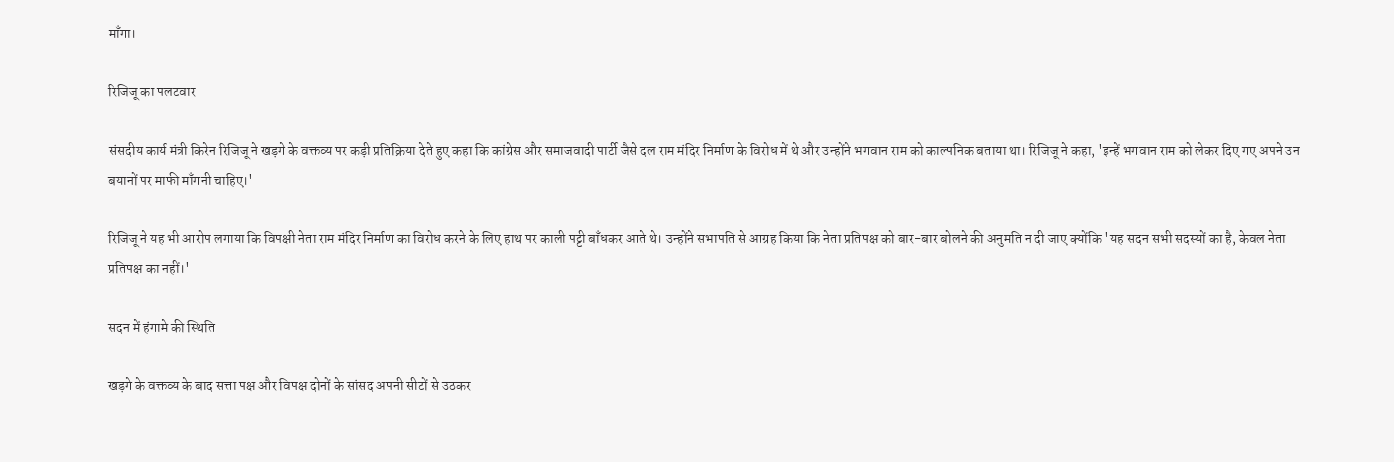माँगा।

रिजिजू का पलटवार

संसदीय कार्य मंत्री किरेन रिजिजू ने खड़गे के वक्तव्य पर कड़ी प्रतिक्रिया देते हुए कहा कि कांग्रेस और समाजवादी पार्टी जैसे दल राम मंदिर निर्माण के विरोध में थे और उन्होंने भगवान राम को काल्पनिक बताया था। रिजिजू ने कहा, 'इन्हें भगवान राम को लेकर दिए गए अपने उन बयानों पर माफी माँगनी चाहिए।'

रिजिजू ने यह भी आरोप लगाया कि विपक्षी नेता राम मंदिर निर्माण का विरोध करने के लिए हाथ पर काली पट्टी बाँधकर आते थे। उन्होंने सभापति से आग्रह किया कि नेता प्रतिपक्ष को बार-बार बोलने की अनुमति न दी जाए क्योंकि 'यह सदन सभी सदस्यों का है, केवल नेता प्रतिपक्ष का नहीं।'

सदन में हंगामे की स्थिति

खड़गे के वक्तव्य के बाद सत्ता पक्ष और विपक्ष दोनों के सांसद अपनी सीटों से उठकर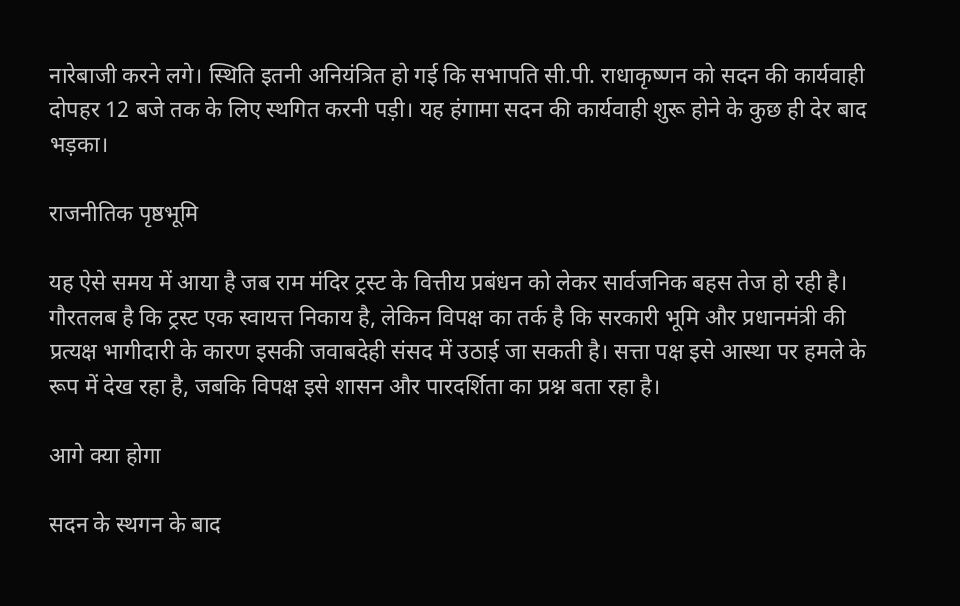नारेबाजी करने लगे। स्थिति इतनी अनियंत्रित हो गई कि सभापति सी.पी. राधाकृष्णन को सदन की कार्यवाही दोपहर 12 बजे तक के लिए स्थगित करनी पड़ी। यह हंगामा सदन की कार्यवाही शुरू होने के कुछ ही देर बाद भड़का।

राजनीतिक पृष्ठभूमि

यह ऐसे समय में आया है जब राम मंदिर ट्रस्ट के वित्तीय प्रबंधन को लेकर सार्वजनिक बहस तेज हो रही है। गौरतलब है कि ट्रस्ट एक स्वायत्त निकाय है, लेकिन विपक्ष का तर्क है कि सरकारी भूमि और प्रधानमंत्री की प्रत्यक्ष भागीदारी के कारण इसकी जवाबदेही संसद में उठाई जा सकती है। सत्ता पक्ष इसे आस्था पर हमले के रूप में देख रहा है, जबकि विपक्ष इसे शासन और पारदर्शिता का प्रश्न बता रहा है।

आगे क्या होगा

सदन के स्थगन के बाद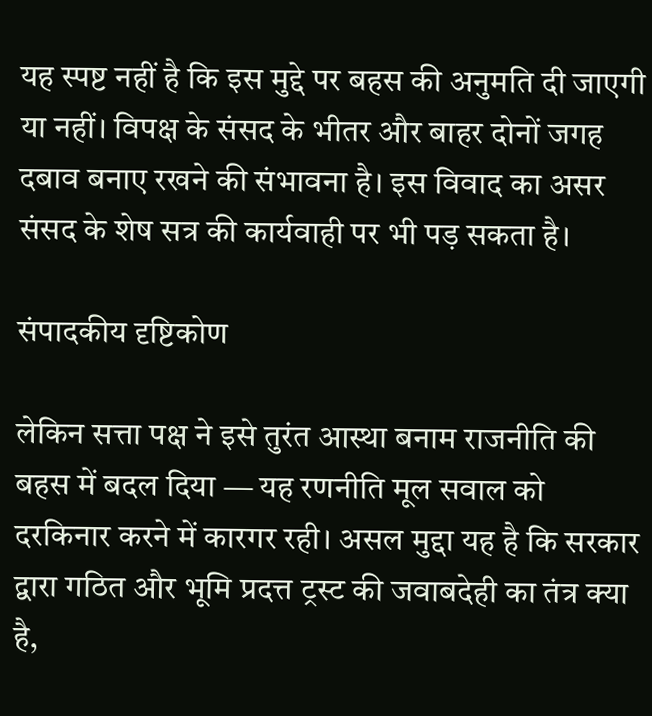यह स्पष्ट नहीं है कि इस मुद्दे पर बहस की अनुमति दी जाएगी या नहीं। विपक्ष के संसद के भीतर और बाहर दोनों जगह दबाव बनाए रखने की संभावना है। इस विवाद का असर संसद के शेष सत्र की कार्यवाही पर भी पड़ सकता है।

संपादकीय दृष्टिकोण

लेकिन सत्ता पक्ष ने इसे तुरंत आस्था बनाम राजनीति की बहस में बदल दिया — यह रणनीति मूल सवाल को दरकिनार करने में कारगर रही। असल मुद्दा यह है कि सरकार द्वारा गठित और भूमि प्रदत्त ट्रस्ट की जवाबदेही का तंत्र क्या है,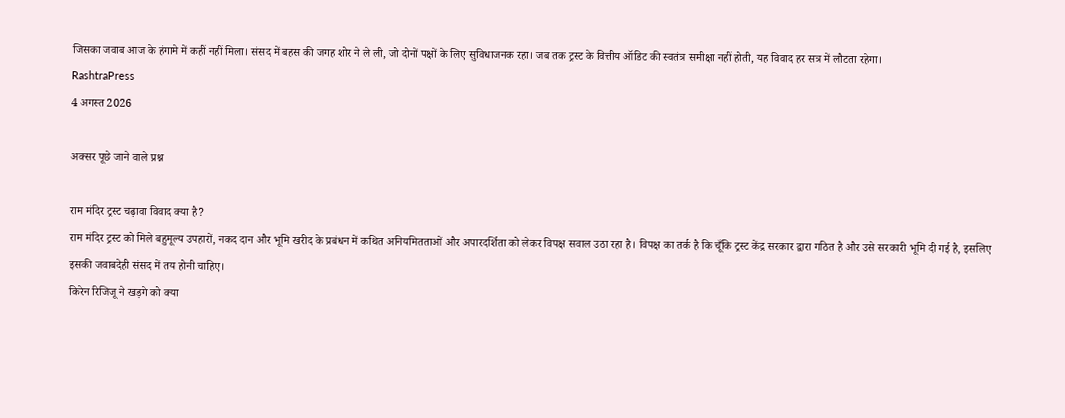जिसका जवाब आज के हंगामे में कहीं नहीं मिला। संसद में बहस की जगह शोर ने ले ली, जो दोनों पक्षों के लिए सुविधाजनक रहा। जब तक ट्रस्ट के वित्तीय ऑडिट की स्वतंत्र समीक्षा नहीं होती, यह विवाद हर सत्र में लौटता रहेगा।
RashtraPress
4 अगस्त 2026

अक्सर पूछे जाने वाले प्रश्न

राम मंदिर ट्रस्ट चढ़ावा विवाद क्या है?
राम मंदिर ट्रस्ट को मिले बहुमूल्य उपहारों, नकद दान और भूमि खरीद के प्रबंधन में कथित अनियमितताओं और अपारदर्शिता को लेकर विपक्ष सवाल उठा रहा है। विपक्ष का तर्क है कि चूँकि ट्रस्ट केंद्र सरकार द्वारा गठित है और उसे सरकारी भूमि दी गई है, इसलिए इसकी जवाबदेही संसद में तय होनी चाहिए।
किरेन रिजिजू ने खड़गे को क्या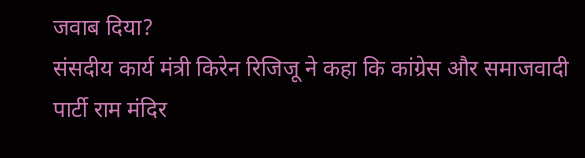जवाब दिया?
संसदीय कार्य मंत्री किरेन रिजिजू ने कहा कि कांग्रेस और समाजवादी पार्टी राम मंदिर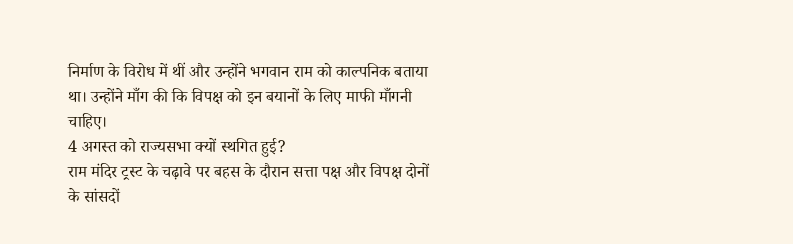निर्माण के विरोध में थीं और उन्होंने भगवान राम को काल्पनिक बताया था। उन्होंने माँग की कि विपक्ष को इन बयानों के लिए माफी माँगनी चाहिए।
4 अगस्त को राज्यसभा क्यों स्थगित हुई?
राम मंदिर ट्रस्ट के चढ़ावे पर बहस के दौरान सत्ता पक्ष और विपक्ष दोनों के सांसदों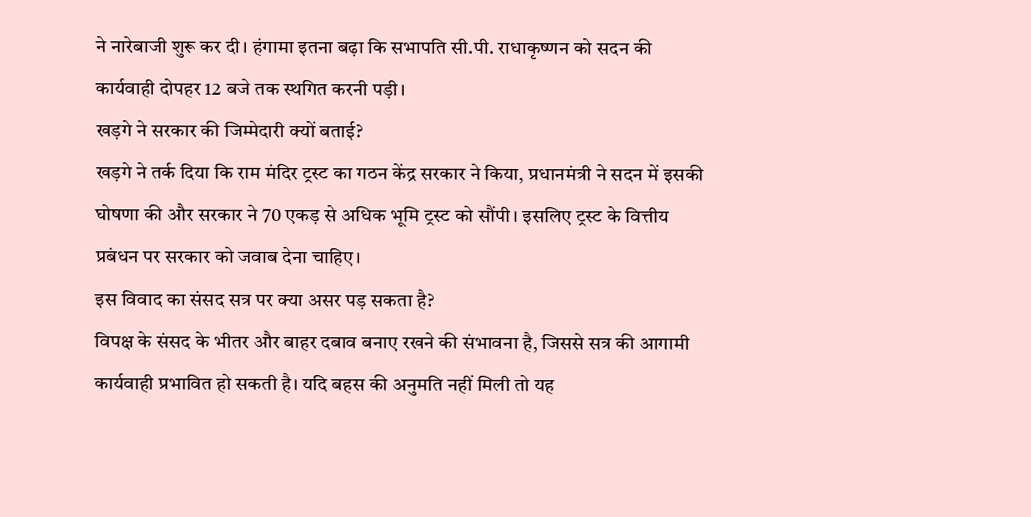ने नारेबाजी शुरू कर दी। हंगामा इतना बढ़ा कि सभापति सी.पी. राधाकृष्णन को सदन की कार्यवाही दोपहर 12 बजे तक स्थगित करनी पड़ी।
खड़गे ने सरकार की जिम्मेदारी क्यों बताई?
खड़गे ने तर्क दिया कि राम मंदिर ट्रस्ट का गठन केंद्र सरकार ने किया, प्रधानमंत्री ने सदन में इसकी घोषणा की और सरकार ने 70 एकड़ से अधिक भूमि ट्रस्ट को सौंपी। इसलिए ट्रस्ट के वित्तीय प्रबंधन पर सरकार को जवाब देना चाहिए।
इस विवाद का संसद सत्र पर क्या असर पड़ सकता है?
विपक्ष के संसद के भीतर और बाहर दबाव बनाए रखने की संभावना है, जिससे सत्र की आगामी कार्यवाही प्रभावित हो सकती है। यदि बहस की अनुमति नहीं मिली तो यह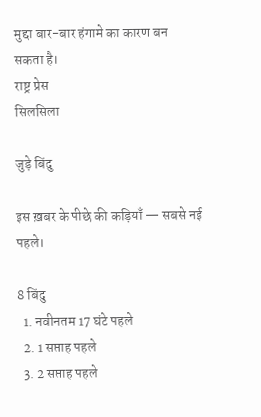मुद्दा बार-बार हंगामे का कारण बन सकता है।
राष्ट्र प्रेस
सिलसिला

जुड़े बिंदु

इस ख़बर के पीछे की कड़ियाँ — सबसे नई पहले।

8 बिंदु
  1. नवीनतम 17 घंटे पहले
  2. 1 सप्ताह पहले
  3. 2 सप्ताह पहले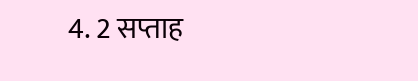4. 2 सप्ताह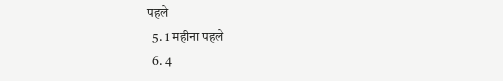पहले
  5. 1 महीना पहले
  6. 4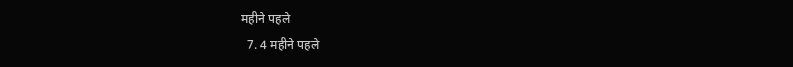महीने पहले
  7. 4 महीने पहले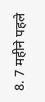8. 7 महीने पहले